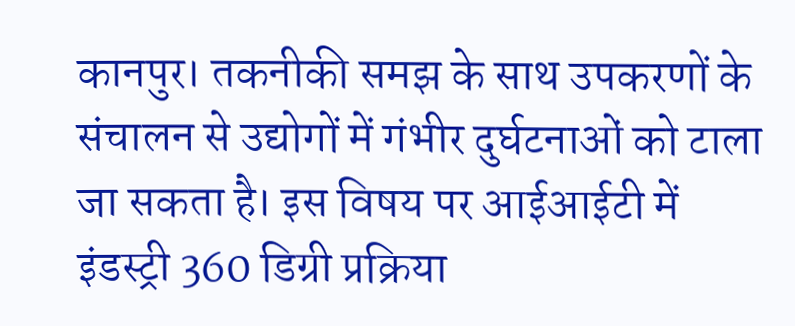कानपुर। तकनीकी समझ के साथ उपकरणों के संचालन से उद्योगों में गंभीर दुर्घटनाओं को टाला जा सकता है। इस विषय पर आईआईटी में इंडस्ट्री 360 डिग्री प्रक्रिया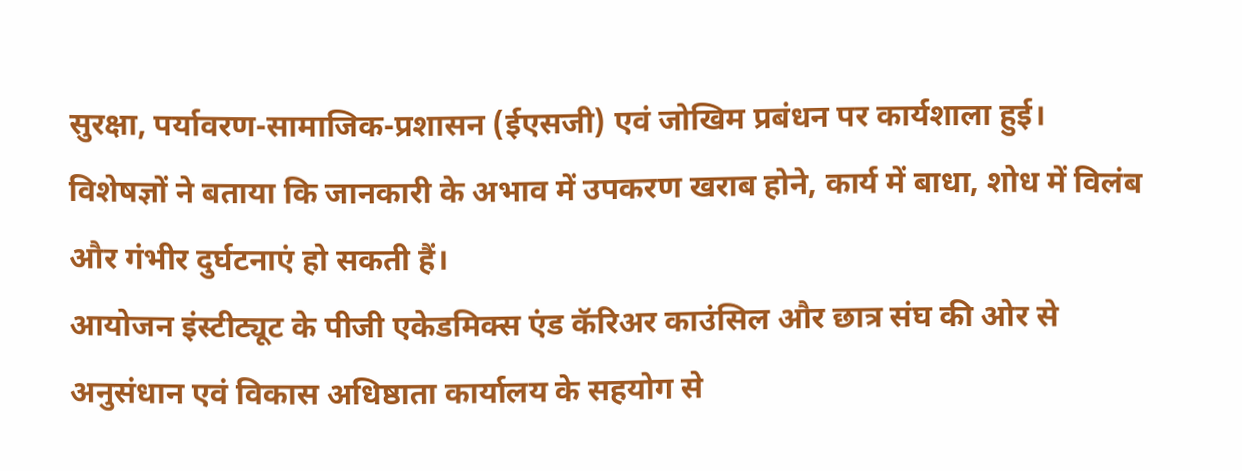सुरक्षा, पर्यावरण-सामाजिक-प्रशासन (ईएसजी) एवं जोखिम प्रबंधन पर कार्यशाला हुई। विशेषज्ञों ने बताया कि जानकारी के अभाव में उपकरण खराब होने, कार्य में बाधा, शोध में विलंब और गंभीर दुर्घटनाएं हो सकती हैं।
आयोजन इंस्टीट्यूट के पीजी एकेडमिक्स एंड कॅरिअर काउंसिल और छात्र संघ की ओर से अनुसंधान एवं विकास अधिष्ठाता कार्यालय के सहयोग से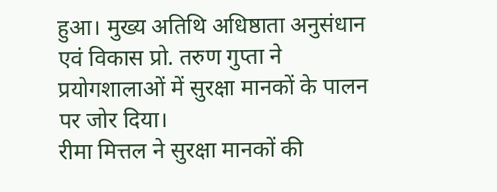हुआ। मुख्य अतिथि अधिष्ठाता अनुसंधान एवं विकास प्रो. तरुण गुप्ता ने प्रयोगशालाओं में सुरक्षा मानकों के पालन पर जोर दिया।
रीमा मित्तल ने सुरक्षा मानकों की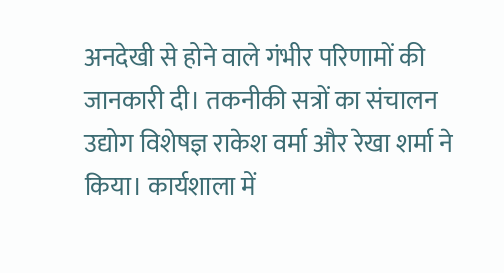अनदेखी से होने वाले गंभीर परिणामों की जानकारी दी। तकनीकी सत्रों का संचालन उद्योग विशेषज्ञ राकेश वर्मा और रेखा शर्मा ने किया। कार्यशाला में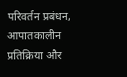परिवर्तन प्रबंधन, आपातकालीन प्रतिक्रिया और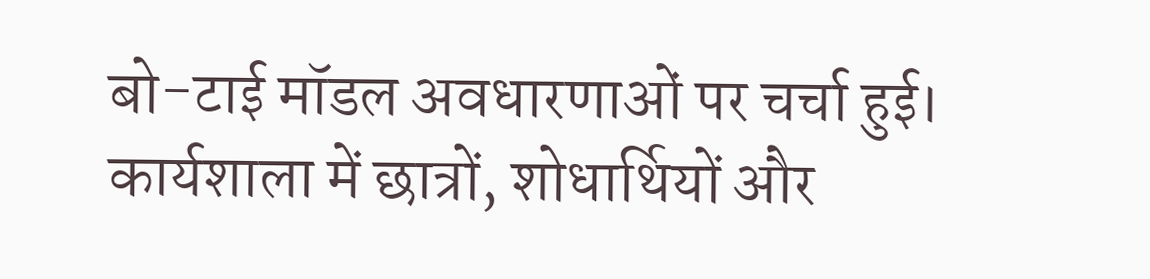बो-टाई मॉडल अवधारणाओं पर चर्चा हुई। कार्यशाला में छात्रों, शोधार्थियों और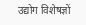उद्योग विशेषज्ञों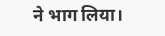ने भाग लिया।